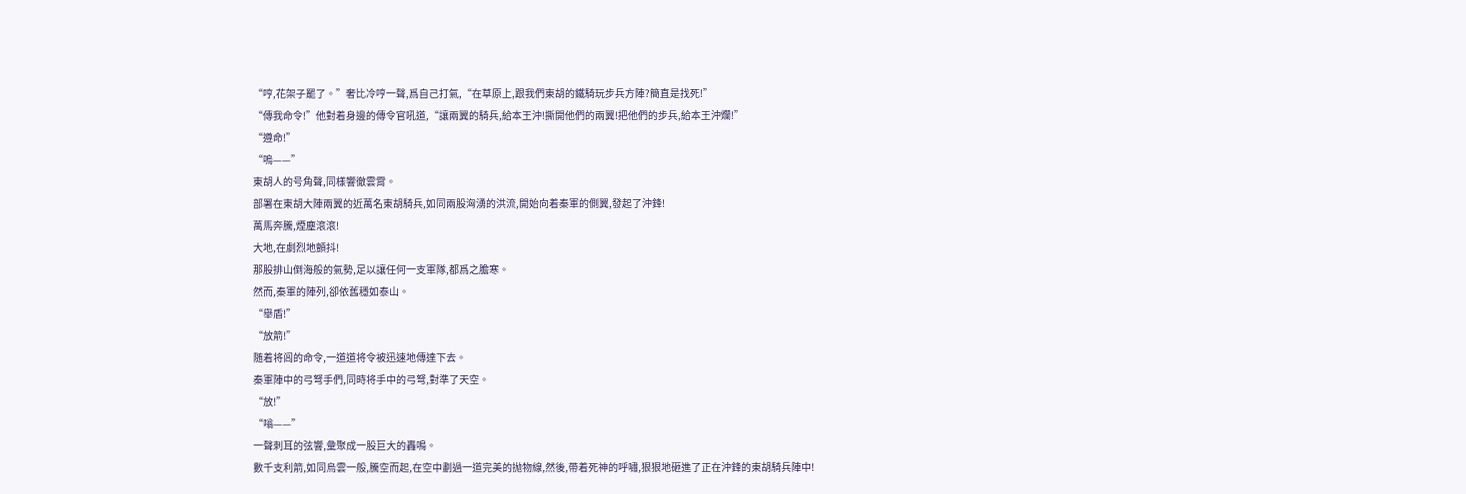“哼,花架子罷了。”奢比冷哼一聲,爲自己打氣,“在草原上,跟我們東胡的鐵騎玩步兵方陣?簡直是找死!”
“傳我命令!”他對着身邊的傳令官吼道,“讓兩翼的騎兵,給本王沖!撕開他們的兩翼!把他們的步兵,給本王沖爛!”
“遵命!”
“嗚——”
東胡人的号角聲,同樣響徹雲霄。
部署在東胡大陣兩翼的近萬名東胡騎兵,如同兩股洶湧的洪流,開始向着秦軍的側翼,發起了沖鋒!
萬馬奔騰,煙塵滾滾!
大地,在劇烈地顫抖!
那股排山倒海般的氣勢,足以讓任何一支軍隊,都爲之膽寒。
然而,秦軍的陣列,卻依舊穩如泰山。
“舉盾!”
“放箭!”
随着将闾的命令,一道道将令被迅速地傳達下去。
秦軍陣中的弓弩手們,同時将手中的弓弩,對準了天空。
“放!”
“嗡——”
一聲刺耳的弦響,彙聚成一股巨大的轟鳴。
數千支利箭,如同烏雲一般,騰空而起,在空中劃過一道完美的抛物線,然後,帶着死神的呼嘯,狠狠地砸進了正在沖鋒的東胡騎兵陣中!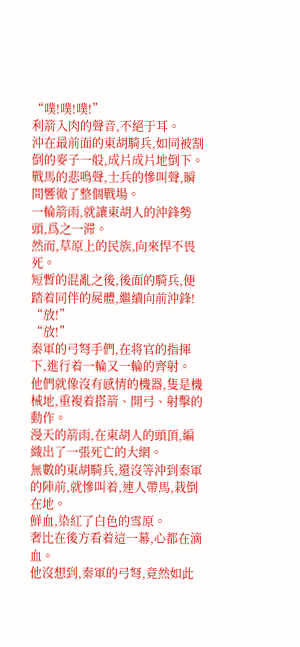“噗!噗!噗!”
利箭入肉的聲音,不絕于耳。
沖在最前面的東胡騎兵,如同被割倒的麥子一般,成片成片地倒下。
戰馬的悲鳴聲,士兵的慘叫聲,瞬間響徹了整個戰場。
一輪箭雨,就讓東胡人的沖鋒勢頭,爲之一滞。
然而,草原上的民族,向來悍不畏死。
短暫的混亂之後,後面的騎兵,便踏着同伴的屍體,繼續向前沖鋒!
“放!”
“放!”
秦軍的弓弩手們,在将官的指揮下,進行着一輪又一輪的齊射。
他們就像沒有感情的機器,隻是機械地,重複着搭箭、開弓、射擊的動作。
漫天的箭雨,在東胡人的頭頂,編織出了一張死亡的大網。
無數的東胡騎兵,還沒等沖到秦軍的陣前,就慘叫着,連人帶馬,栽倒在地。
鮮血,染紅了白色的雪原。
奢比在後方看着這一幕,心都在滴血。
他沒想到,秦軍的弓弩,竟然如此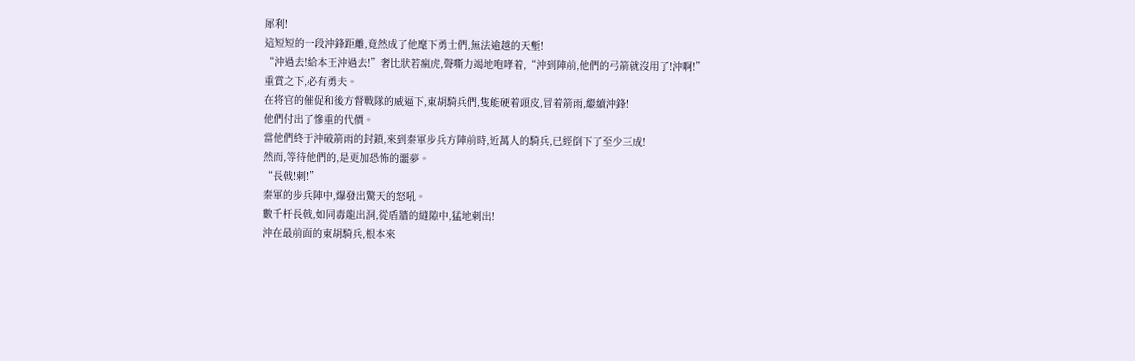犀利!
這短短的一段沖鋒距離,竟然成了他麾下勇士們,無法逾越的天塹!
“沖過去!給本王沖過去!”奢比狀若瘋虎,聲嘶力竭地咆哮着,“沖到陣前,他們的弓箭就沒用了!沖啊!”
重賞之下,必有勇夫。
在将官的催促和後方督戰隊的威逼下,東胡騎兵們,隻能硬着頭皮,冒着箭雨,繼續沖鋒!
他們付出了慘重的代價。
當他們終于沖破箭雨的封鎖,來到秦軍步兵方陣前時,近萬人的騎兵,已經倒下了至少三成!
然而,等待他們的,是更加恐怖的噩夢。
“長戟!刺!”
秦軍的步兵陣中,爆發出驚天的怒吼。
數千杆長戟,如同毒龍出洞,從盾牆的縫隙中,猛地刺出!
沖在最前面的東胡騎兵,根本來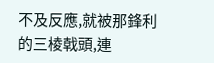不及反應,就被那鋒利的三棱戟頭,連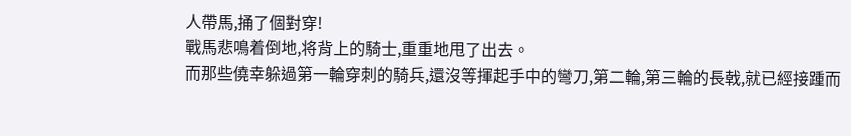人帶馬,捅了個對穿!
戰馬悲鳴着倒地,将背上的騎士,重重地甩了出去。
而那些僥幸躲過第一輪穿刺的騎兵,還沒等揮起手中的彎刀,第二輪,第三輪的長戟,就已經接踵而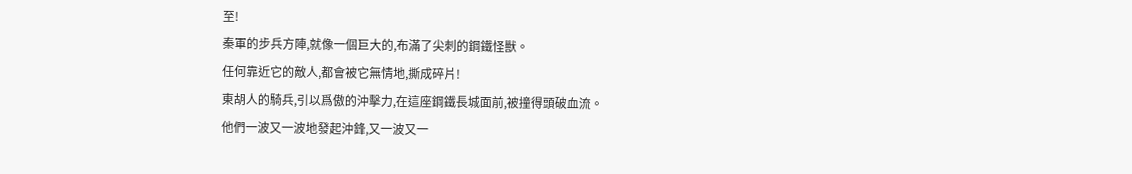至!
秦軍的步兵方陣,就像一個巨大的,布滿了尖刺的鋼鐵怪獸。
任何靠近它的敵人,都會被它無情地,撕成碎片!
東胡人的騎兵,引以爲傲的沖擊力,在這座鋼鐵長城面前,被撞得頭破血流。
他們一波又一波地發起沖鋒,又一波又一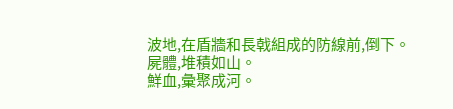波地,在盾牆和長戟組成的防線前,倒下。
屍體,堆積如山。
鮮血,彙聚成河。